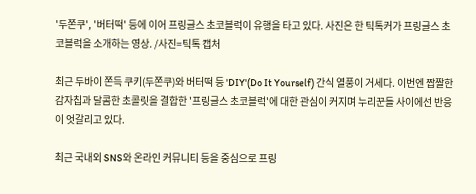'두쫀쿠', '버터떡' 등에 이어 프링글스 초코블럭이 유행을 타고 있다. 사진은 한 틱톡커가 프링글스 초코블럭을 소개하는 영상. /사진=틱톡 캡처

최근 두바이 쫀득 쿠키(두쫀쿠)와 버터떡 등 'DIY'(Do It Yourself) 간식 열풍이 거세다. 이번엔 짭짤한 감자칩과 달콤한 초콜릿을 결합한 '프링글스 초코블럭'에 대한 관심이 커지며 누리꾼들 사이에선 반응이 엇갈리고 있다.

최근 국내외 SNS와 온라인 커뮤니티 등을 중심으로 프링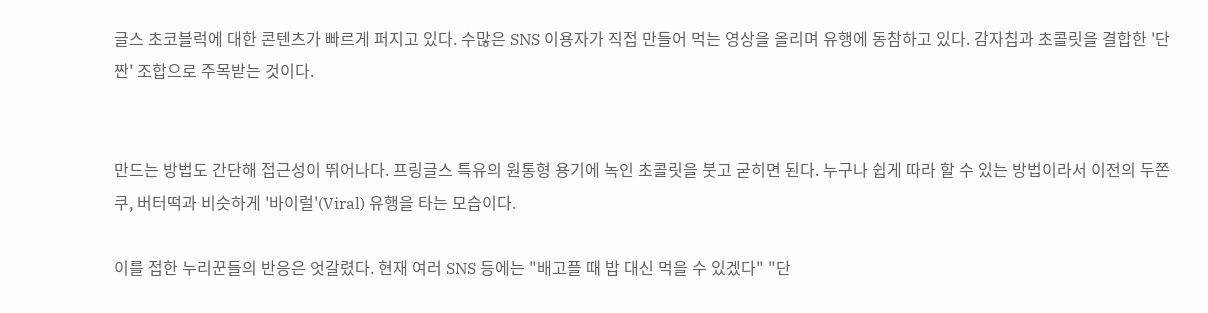글스 초코블럭에 대한 콘텐츠가 빠르게 퍼지고 있다. 수많은 SNS 이용자가 직접 만들어 먹는 영상을 올리며 유행에 동참하고 있다. 감자칩과 초콜릿을 결합한 '단짠' 조합으로 주목받는 것이다.


만드는 방법도 간단해 접근성이 뛰어나다. 프링글스 특유의 원통형 용기에 녹인 초콜릿을 붓고 굳히면 된다. 누구나 쉽게 따라 할 수 있는 방법이라서 이전의 두쫀쿠, 버터떡과 비슷하게 '바이럴'(Viral) 유행을 타는 모습이다.

이를 접한 누리꾼들의 반응은 엇갈렸다. 현재 여러 SNS 등에는 "배고플 때 밥 대신 먹을 수 있겠다" "단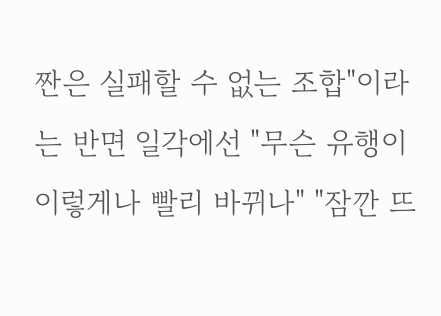짠은 실패할 수 없는 조합"이라는 반면 일각에선 "무슨 유행이 이렇게나 빨리 바뀌나" "잠깐 뜨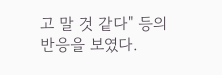고 말 것 같다" 등의 반응을 보였다.